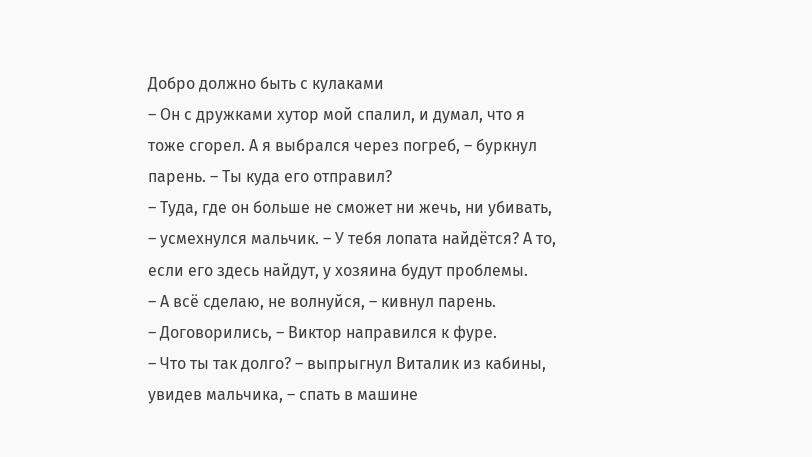Добро должно быть с кулаками
– Он с дружками хутор мой спалил, и думал, что я тоже сгорел. А я выбрался через погреб, – буркнул парень. – Ты куда его отправил?
– Туда, где он больше не сможет ни жечь, ни убивать, – усмехнулся мальчик. – У тебя лопата найдётся? А то, если его здесь найдут, у хозяина будут проблемы.
– А всё сделаю, не волнуйся, – кивнул парень.
– Договорились, – Виктор направился к фуре.
– Что ты так долго? – выпрыгнул Виталик из кабины, увидев мальчика, – спать в машине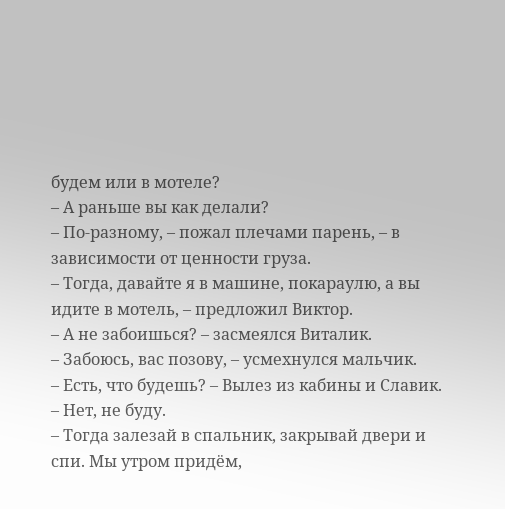будем или в мотеле?
– А раньше вы как делали?
– По‑разному, – пожал плечами парень, – в зависимости от ценности груза.
– Тогда, давайте я в машине, покараулю, а вы идите в мотель, – предложил Виктор.
– А не забоишься? – засмеялся Виталик.
– Забоюсь, вас позову, – усмехнулся мальчик.
– Есть, что будешь? – Вылез из кабины и Славик.
– Нет, не буду.
– Тогда залезай в спальник, закрывай двери и спи. Мы утром придём,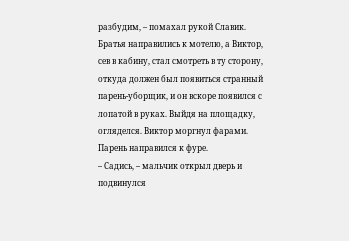разбудим, – помахал рукой Славик.
Братья направились к мотелю, а Виктор, сев в кабину, стал смотреть в ту сторону, откуда должен был появиться странный парень‑уборщик, и он вскоре появился с лопатой в руках. Выйдя на площадку, огляделся. Виктор моргнул фарами. Парень направился к фуре.
– Садись, – мальчик открыл дверь и подвинулся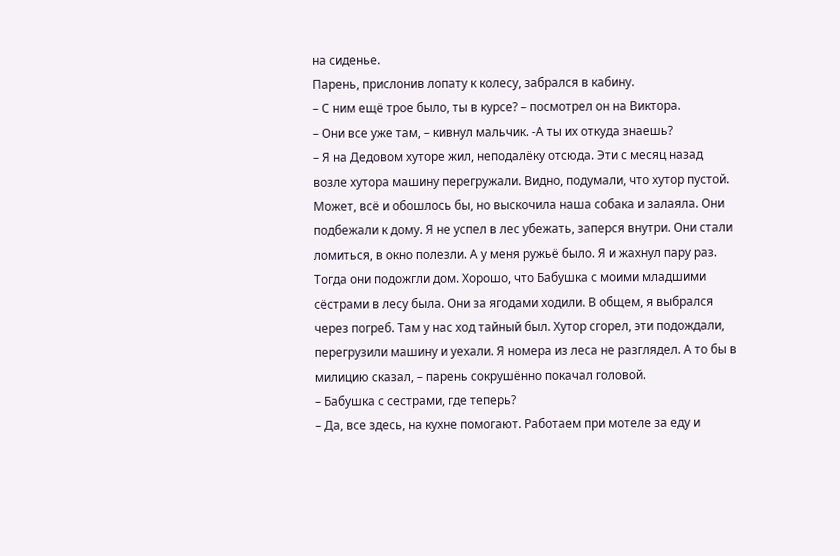на сиденье.
Парень, прислонив лопату к колесу, забрался в кабину.
– С ним ещё трое было, ты в курсе? – посмотрел он на Виктора.
– Они все уже там, – кивнул мальчик. ‑А ты их откуда знаешь?
– Я на Дедовом хуторе жил, неподалёку отсюда. Эти с месяц назад возле хутора машину перегружали. Видно, подумали, что хутор пустой. Может, всё и обошлось бы, но выскочила наша собака и залаяла. Они подбежали к дому. Я не успел в лес убежать, заперся внутри. Они стали ломиться, в окно полезли. А у меня ружьё было. Я и жахнул пару раз. Тогда они подожгли дом. Хорошо, что Бабушка с моими младшими сёстрами в лесу была. Они за ягодами ходили. В общем, я выбрался через погреб. Там у нас ход тайный был. Хутор сгорел, эти подождали, перегрузили машину и уехали. Я номера из леса не разглядел. А то бы в милицию сказал, – парень сокрушённо покачал головой.
– Бабушка с сестрами, где теперь?
– Да, все здесь, на кухне помогают. Работаем при мотеле за еду и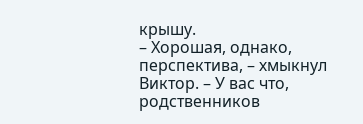крышу.
– Хорошая, однако, перспектива, – хмыкнул Виктор. – У вас что, родственников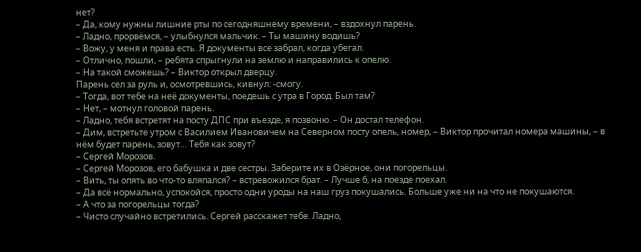нет?
– Да, кому нужны лишние рты по сегодняшнему времени, – вздохнул парень.
– Ладно, прорвёмся, – улыбнулся мальчик. – Ты машину водишь?
– Вожу, у меня и права есть. Я документы все забрал, когда убегал.
– Отлично, пошли, – ребята спрыгнули на землю и направились к опелю.
– На такой сможешь? – Виктор открыл дверцу.
Парень сел за руль и, осмотревшись, кивнул: ‑смогу.
– Тогда, вот тебе на неё документы, поедешь с утра в Город. Был там?
– Нет, – мотнул головой парень.
– Ладно, тебя встретят на посту ДПС при въезде, я позвоню. – Он достал телефон.
– Дим, встретьте утром с Василием Ивановичем на Северном посту опель, номер, – Виктор прочитал номера машины, – в нём будет парень, зовут… Тебя как зовут?
– Сергей Морозов.
– Сергей Морозов, его бабушка и две сестры. Заберите их в Озёрное, они погорельцы.
– Вить, ты опять во что‑то вляпался? – встревожился брат. – Лучше б, на поезде поехал.
– Да всё нормально, успокойся, просто одни уроды на наш груз покушались. Больше уже ни на что не покушаются.
– А что за погорельцы тогда?
– Чисто случайно встретились. Сергей расскажет тебе. Ладно,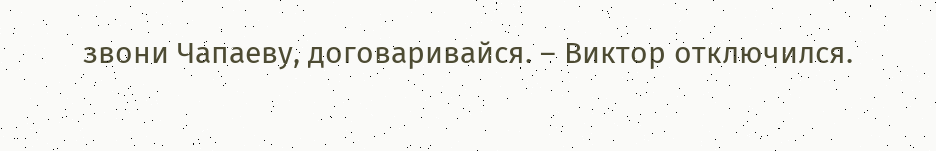звони Чапаеву, договаривайся. – Виктор отключился.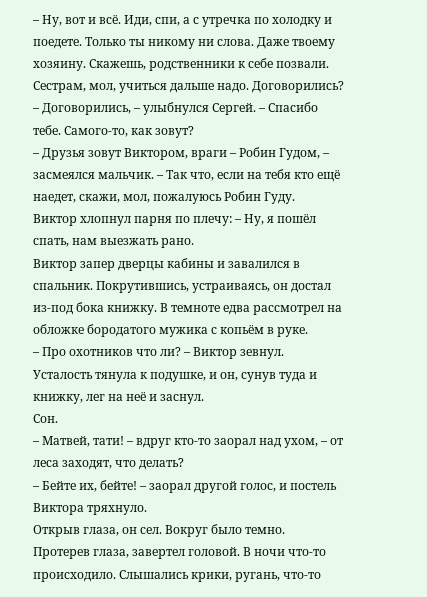– Ну, вот и всё. Иди, спи, а с утречка по холодку и поедете. Только ты никому ни слова. Даже твоему хозяину. Скажешь, родственники к себе позвали. Сестрам, мол, учиться дальше надо. Договорились?
– Договорились, – улыбнулся Сергей. – Спасибо тебе. Самого‑то, как зовут?
– Друзья зовут Виктором, враги – Робин Гудом, – засмеялся мальчик. – Так что, если на тебя кто ещё наедет, скажи, мол, пожалуюсь Робин Гуду.
Виктор хлопнул парня по плечу: – Ну, я пошёл спать, нам выезжать рано.
Виктор запер дверцы кабины и завалился в спальник. Покрутившись, устраиваясь, он достал из‑под бока книжку. В темноте едва рассмотрел на обложке бородатого мужика с копьём в руке.
– Про охотников что ли? – Виктор зевнул. Усталость тянула к подушке, и он, сунув туда и книжку, лег на неё и заснул.
Сон.
– Матвей, тати! – вдруг кто‑то заорал над ухом, – от леса заходят, что делать?
– Бейте их, бейте! – заорал другой голос, и постель Виктора тряхнуло.
Открыв глаза, он сел. Вокруг было темно. Протерев глаза, завертел головой. В ночи что‑то происходило. Слышались крики, ругань, что‑то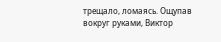трещало, ломаясь. Ощупав вокруг руками, Виктор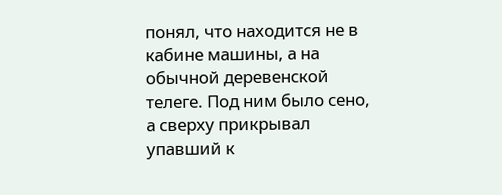понял, что находится не в кабине машины, а на обычной деревенской телеге. Под ним было сено, а сверху прикрывал упавший к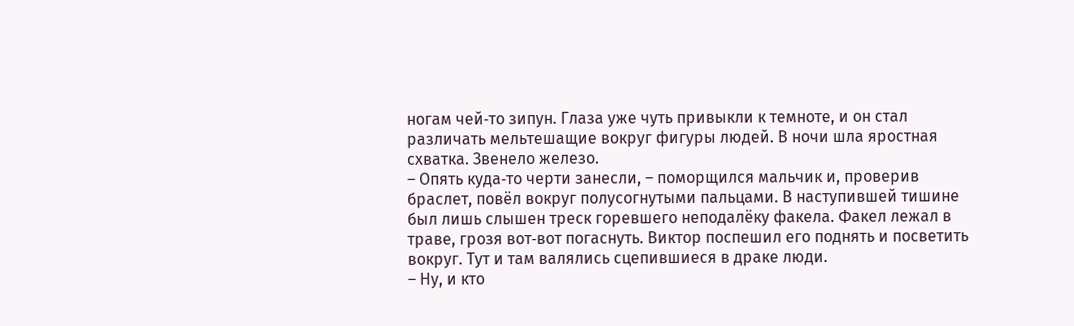ногам чей‑то зипун. Глаза уже чуть привыкли к темноте, и он стал различать мельтешащие вокруг фигуры людей. В ночи шла яростная схватка. Звенело железо.
– Опять куда‑то черти занесли, – поморщился мальчик и, проверив браслет, повёл вокруг полусогнутыми пальцами. В наступившей тишине был лишь слышен треск горевшего неподалёку факела. Факел лежал в траве, грозя вот‑вот погаснуть. Виктор поспешил его поднять и посветить вокруг. Тут и там валялись сцепившиеся в драке люди.
– Ну, и кто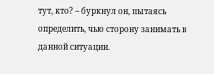тут, кто? – буркнул он, пытаясь определить, чью сторону занимать в данной ситуации.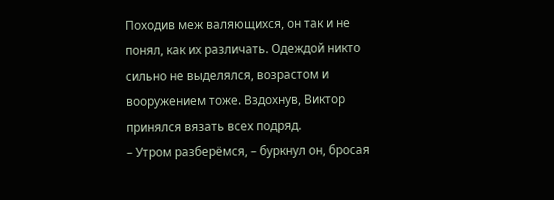Походив меж валяющихся, он так и не понял, как их различать. Одеждой никто сильно не выделялся, возрастом и вооружением тоже. Вздохнув, Виктор принялся вязать всех подряд.
– Утром разберёмся, – буркнул он, бросая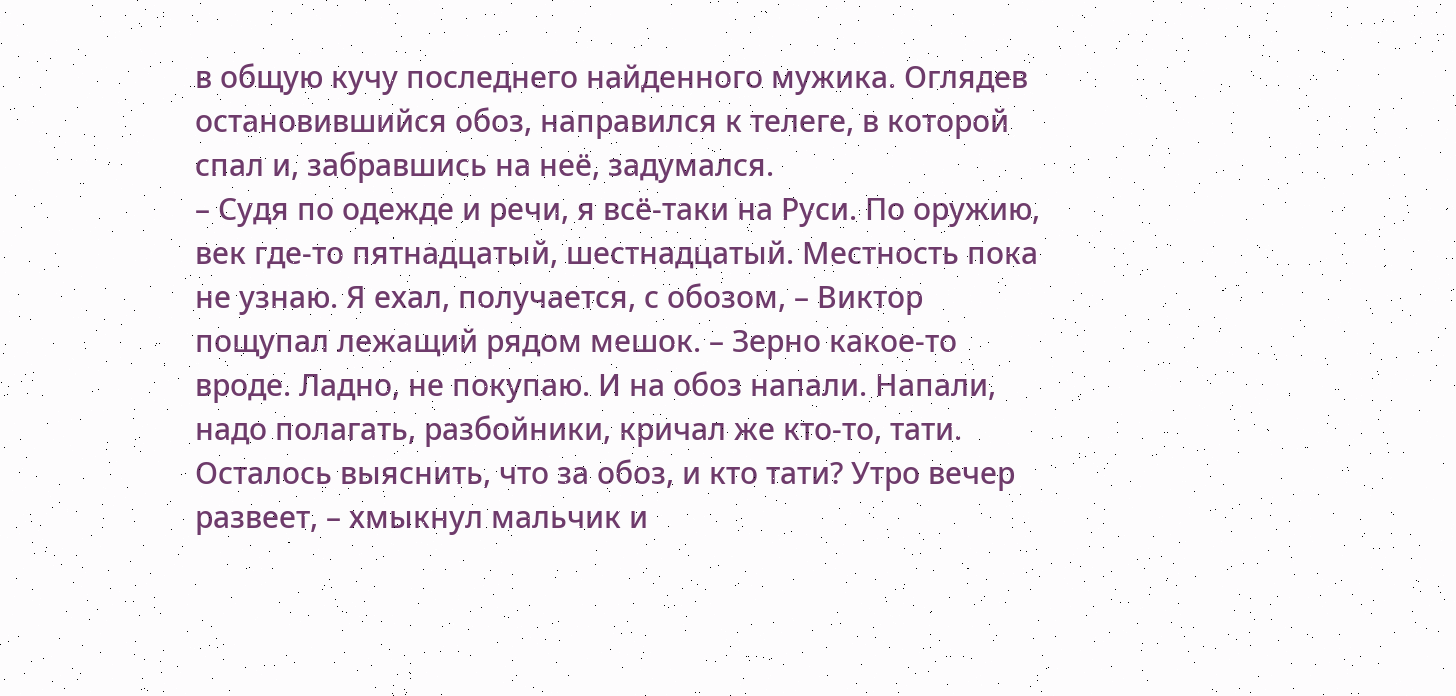в общую кучу последнего найденного мужика. Оглядев остановившийся обоз, направился к телеге, в которой спал и, забравшись на неё, задумался.
– Судя по одежде и речи, я всё‑таки на Руси. По оружию, век где‑то пятнадцатый, шестнадцатый. Местность пока не узнаю. Я ехал, получается, с обозом, – Виктор пощупал лежащий рядом мешок. – Зерно какое‑то вроде. Ладно, не покупаю. И на обоз напали. Напали, надо полагать, разбойники, кричал же кто‑то, тати. Осталось выяснить, что за обоз, и кто тати? Утро вечер развеет, – хмыкнул мальчик и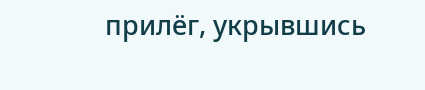прилёг, укрывшись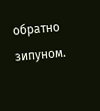обратно зипуном.